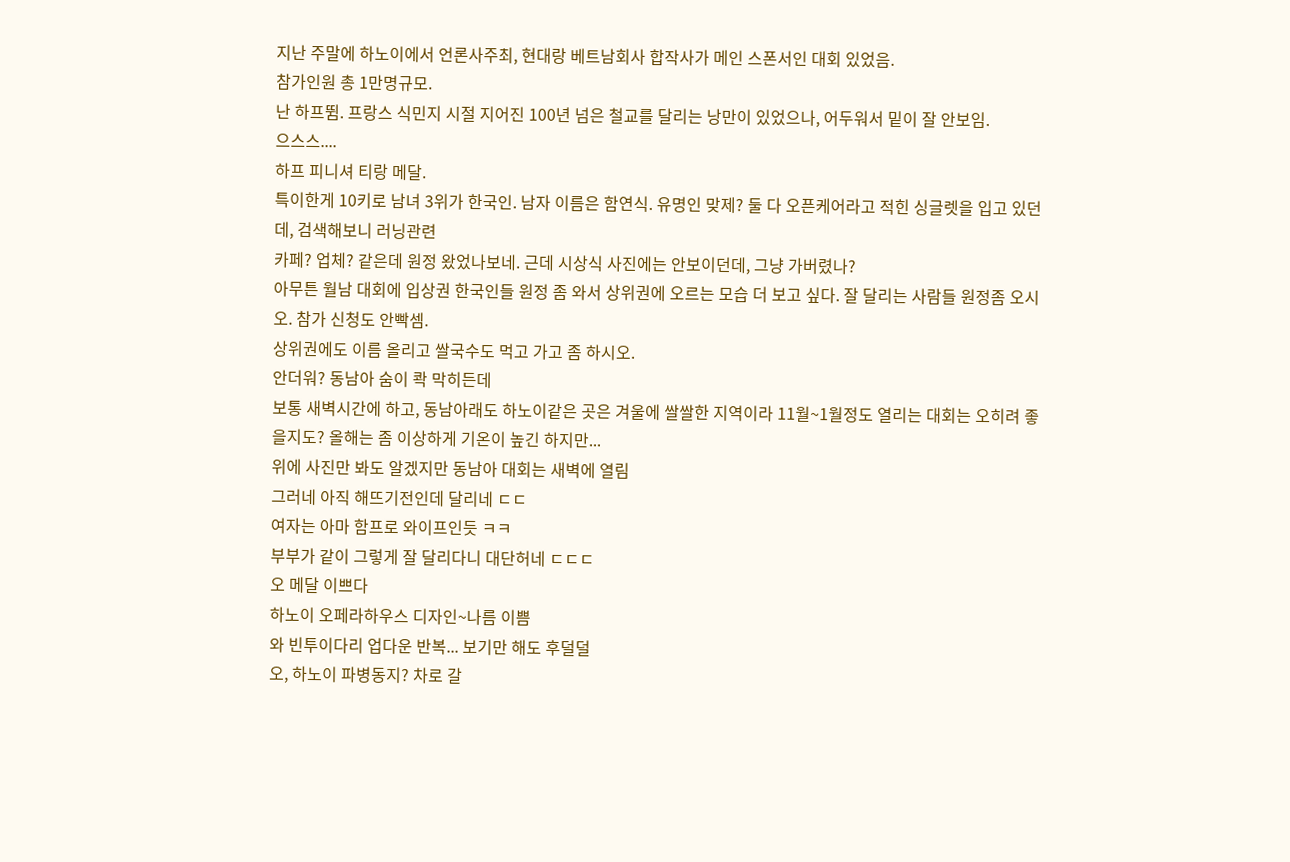지난 주말에 하노이에서 언론사주최, 현대랑 베트남회사 합작사가 메인 스폰서인 대회 있었음.
참가인원 총 1만명규모.
난 하프뜀. 프랑스 식민지 시절 지어진 100년 넘은 철교를 달리는 낭만이 있었으나, 어두워서 밑이 잘 안보임.
으스스....
하프 피니셔 티랑 메달.
특이한게 10키로 남녀 3위가 한국인. 남자 이름은 함연식. 유명인 맞제? 둘 다 오픈케어라고 적힌 싱글렛을 입고 있던데, 검색해보니 러닝관련
카페? 업체? 같은데 원정 왔었나보네. 근데 시상식 사진에는 안보이던데, 그냥 가버렸나?
아무튼 월남 대회에 입상권 한국인들 원정 좀 와서 상위권에 오르는 모습 더 보고 싶다. 잘 달리는 사람들 원정좀 오시오. 참가 신청도 안빡셈.
상위권에도 이름 올리고 쌀국수도 먹고 가고 좀 하시오.
안더워? 동남아 숨이 콱 막히든데
보통 새벽시간에 하고, 동남아래도 하노이같은 곳은 겨울에 쌀쌀한 지역이라 11월~1월정도 열리는 대회는 오히려 좋을지도? 올해는 좀 이상하게 기온이 높긴 하지만...
위에 사진만 봐도 알겠지만 동남아 대회는 새벽에 열림
그러네 아직 해뜨기전인데 달리네 ㄷㄷ
여자는 아마 함프로 와이프인듯 ㅋㅋ
부부가 같이 그렇게 잘 달리다니 대단허네 ㄷㄷㄷ
오 메달 이쁘다
하노이 오페라하우스 디자인~나름 이쁨
와 빈투이다리 업다운 반복... 보기만 해도 후덜덜
오, 하노이 파병동지? 차로 갈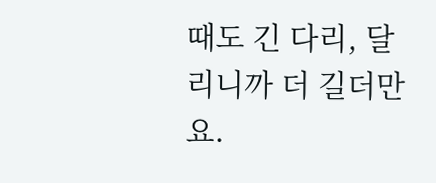때도 긴 다리, 달리니까 더 길더만요.